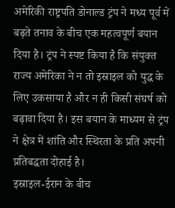अमेरिकी राष्ट्रपति डोनाल्ड ट्रंप ने मध्य पूर्व में बढ़ते तनाव के बीच एक महत्वपूर्ण बयान दिया है। ट्रंप ने स्पष्ट किया है कि संयुक्त राज्य अमेरिका ने न तो इस्राइल को युद्ध के लिए उकसाया है और न ही किसी संघर्ष को बढ़ावा दिया है। इस बयान के माध्यम से ट्रंप ने क्षेत्र में शांति और स्थिरता के प्रति अपनी प्रतिबद्धता दोहाई है।
इस्राइल-ईरान के बीच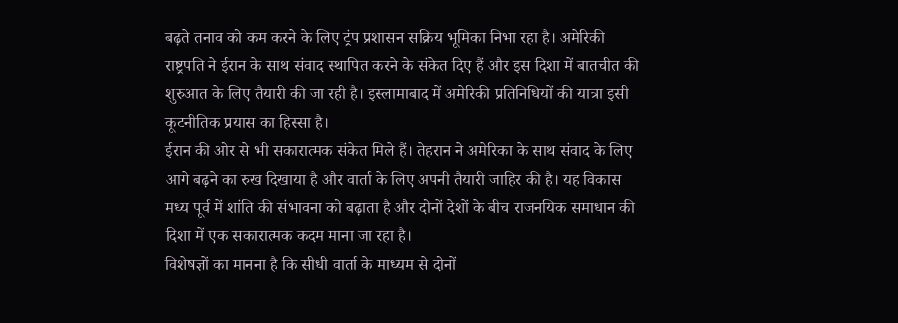बढ़ते तनाव को कम करने के लिए ट्रंप प्रशासन सक्रिय भूमिका निभा रहा है। अमेरिकी राष्ट्रपति ने ईरान के साथ संवाद स्थापित करने के संकेत दिए हैं और इस दिशा में बातचीत की शुरुआत के लिए तैयारी की जा रही है। इस्लामाबाद में अमेरिकी प्रतिनिधियों की यात्रा इसी कूटनीतिक प्रयास का हिस्सा है।
ईरान की ओर से भी सकारात्मक संकेत मिले हैं। तेहरान ने अमेरिका के साथ संवाद के लिए आगे बढ़ने का रुख दिखाया है और वार्ता के लिए अपनी तैयारी जाहिर की है। यह विकास मध्य पूर्व में शांति की संभावना को बढ़ाता है और दोनों देशों के बीच राजनयिक समाधान की दिशा में एक सकारात्मक कदम माना जा रहा है।
विशेषज्ञों का मानना है कि सीधी वार्ता के माध्यम से दोनों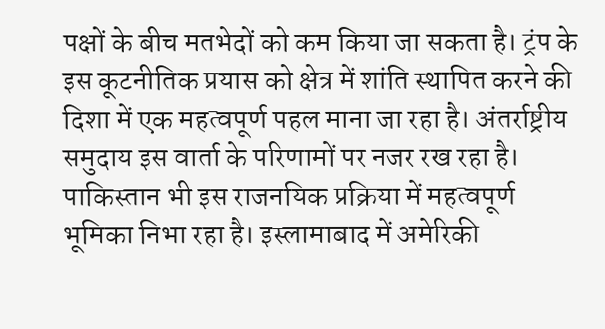पक्षों के बीच मतभेदों को कम किया जा सकता है। ट्रंप के इस कूटनीतिक प्रयास को क्षेत्र में शांति स्थापित करने की दिशा में एक महत्वपूर्ण पहल माना जा रहा है। अंतर्राष्ट्रीय समुदाय इस वार्ता के परिणामों पर नजर रख रहा है।
पाकिस्तान भी इस राजनयिक प्रक्रिया में महत्वपूर्ण भूमिका निभा रहा है। इस्लामाबाद में अमेरिकी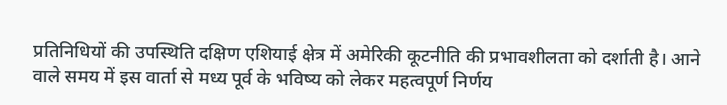प्रतिनिधियों की उपस्थिति दक्षिण एशियाई क्षेत्र में अमेरिकी कूटनीति की प्रभावशीलता को दर्शाती है। आने वाले समय में इस वार्ता से मध्य पूर्व के भविष्य को लेकर महत्वपूर्ण निर्णय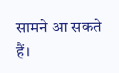सामने आ सकते हैं।